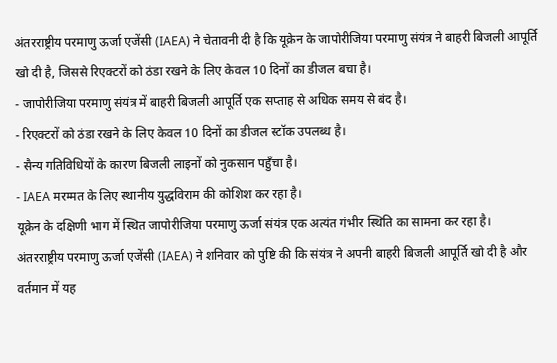अंतरराष्ट्रीय परमाणु ऊर्जा एजेंसी (IAEA) ने चेतावनी दी है कि यूक्रेन के जापोरीजिया परमाणु संयंत्र ने बाहरी बिजली आपूर्ति खो दी है, जिससे रिएक्टरों को ठंडा रखने के लिए केवल 10 दिनों का डीजल बचा है।
- जापोरीजिया परमाणु संयंत्र में बाहरी बिजली आपूर्ति एक सप्ताह से अधिक समय से बंद है।
- रिएक्टरों को ठंडा रखने के लिए केवल 10 दिनों का डीजल स्टॉक उपलब्ध है।
- सैन्य गतिविधियों के कारण बिजली लाइनों को नुकसान पहुँचा है।
- IAEA मरम्मत के लिए स्थानीय युद्धविराम की कोशिश कर रहा है।
यूक्रेन के दक्षिणी भाग में स्थित जापोरीजिया परमाणु ऊर्जा संयंत्र एक अत्यंत गंभीर स्थिति का सामना कर रहा है। अंतरराष्ट्रीय परमाणु ऊर्जा एजेंसी (IAEA) ने शनिवार को पुष्टि की कि संयंत्र ने अपनी बाहरी बिजली आपूर्ति खो दी है और वर्तमान में यह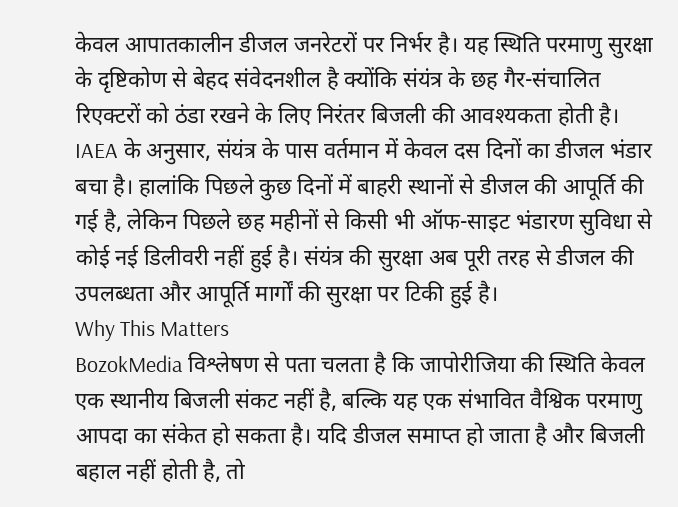केवल आपातकालीन डीजल जनरेटरों पर निर्भर है। यह स्थिति परमाणु सुरक्षा के दृष्टिकोण से बेहद संवेदनशील है क्योंकि संयंत्र के छह गैर-संचालित रिएक्टरों को ठंडा रखने के लिए निरंतर बिजली की आवश्यकता होती है।
IAEA के अनुसार, संयंत्र के पास वर्तमान में केवल दस दिनों का डीजल भंडार बचा है। हालांकि पिछले कुछ दिनों में बाहरी स्थानों से डीजल की आपूर्ति की गई है, लेकिन पिछले छह महीनों से किसी भी ऑफ-साइट भंडारण सुविधा से कोई नई डिलीवरी नहीं हुई है। संयंत्र की सुरक्षा अब पूरी तरह से डीजल की उपलब्धता और आपूर्ति मार्गों की सुरक्षा पर टिकी हुई है।
Why This Matters
BozokMedia विश्लेषण से पता चलता है कि जापोरीजिया की स्थिति केवल एक स्थानीय बिजली संकट नहीं है, बल्कि यह एक संभावित वैश्विक परमाणु आपदा का संकेत हो सकता है। यदि डीजल समाप्त हो जाता है और बिजली बहाल नहीं होती है, तो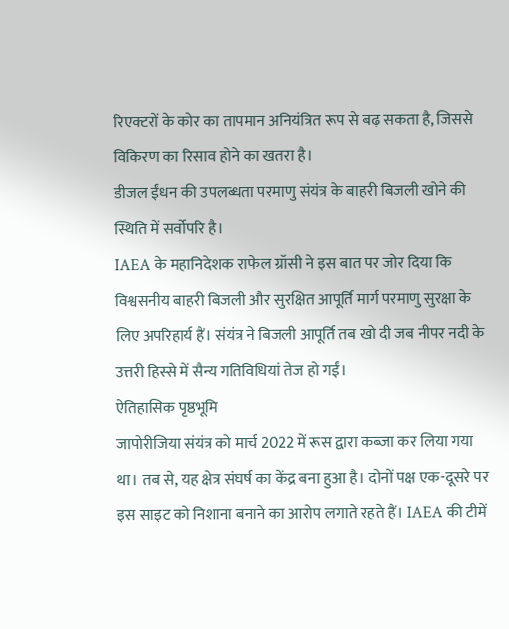रिएक्टरों के कोर का तापमान अनियंत्रित रूप से बढ़ सकता है, जिससे विकिरण का रिसाव होने का खतरा है।
डीजल ईंधन की उपलब्धता परमाणु संयंत्र के बाहरी बिजली खोने की स्थिति में सर्वोपरि है।
IAEA के महानिदेशक राफेल ग्रॉसी ने इस बात पर जोर दिया कि विश्वसनीय बाहरी बिजली और सुरक्षित आपूर्ति मार्ग परमाणु सुरक्षा के लिए अपरिहार्य हैं। संयंत्र ने बिजली आपूर्ति तब खो दी जब नीपर नदी के उत्तरी हिस्से में सैन्य गतिविधियां तेज हो गईं।
ऐतिहासिक पृष्ठभूमि
जापोरीजिया संयंत्र को मार्च 2022 में रूस द्वारा कब्जा कर लिया गया था। तब से, यह क्षेत्र संघर्ष का केंद्र बना हुआ है। दोनों पक्ष एक-दूसरे पर इस साइट को निशाना बनाने का आरोप लगाते रहते हैं। IAEA की टीमें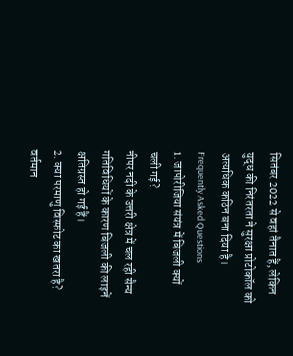सितंबर 2022 से वहां तैनात हैं, लेकिन युद्ध की निरंतरता ने सुरक्षा प्रोटोकॉल को अत्यधिक कठिन बना दिया है।
Frequently Asked Questions
1. जापोरीजिया संयंत्र में बिजली क्यों चली गई?
नीपर नदी के उत्तरी क्षेत्र में चल रही सैन्य गतिविधियों के कारण बिजली की लाइनें क्षतिग्रस्त हो गई हैं।
2. क्या परमाणु विस्फोट का खतरा है?
वर्तमान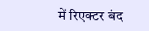में रिएक्टर बंद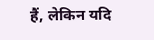हैं, लेकिन यदि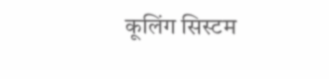कूलिंग सिस्टम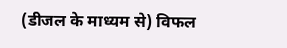(डीजल के माध्यम से) विफल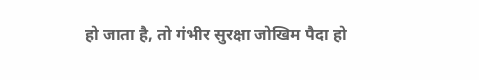हो जाता है, तो गंभीर सुरक्षा जोखिम पैदा हो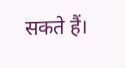सकते हैं।